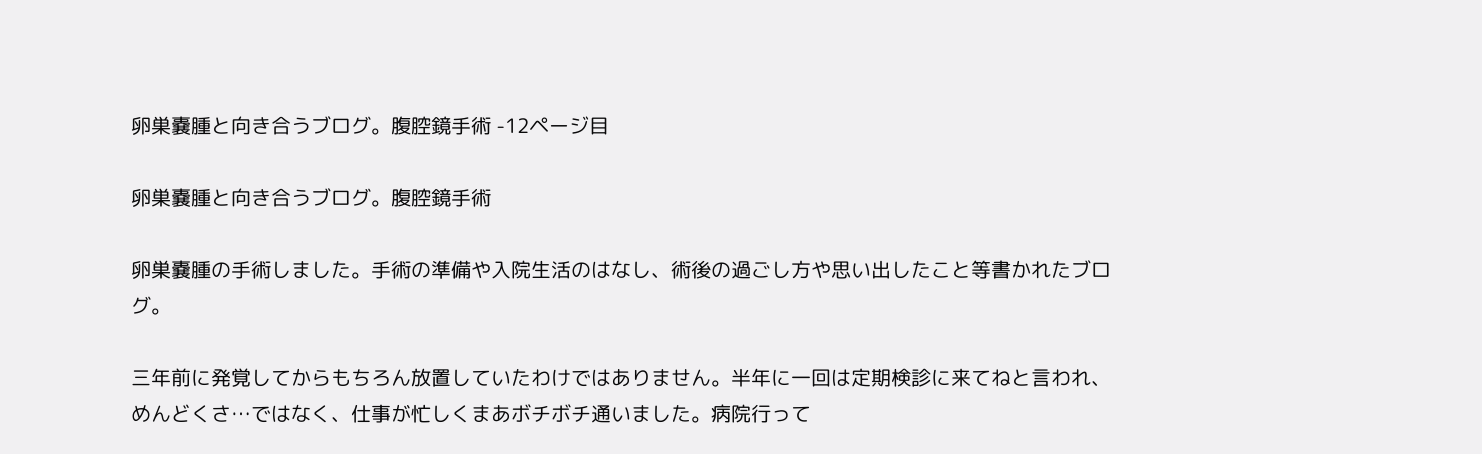卵巣嚢腫と向き合うブログ。腹腔鏡手術 -12ページ目

卵巣嚢腫と向き合うブログ。腹腔鏡手術

卵巣嚢腫の手術しました。手術の準備や入院生活のはなし、術後の過ごし方や思い出したこと等書かれたブログ。

三年前に発覚してからもちろん放置していたわけではありません。半年に一回は定期検診に来てねと言われ、
めんどくさ…ではなく、仕事が忙しくまあボチボチ通いました。病院行って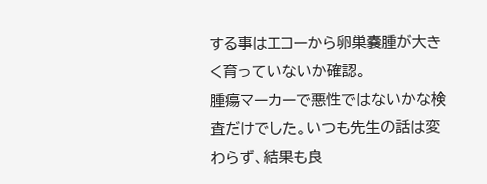する事はエコーから卵巣嚢腫が大きく育っていないか確認。
腫瘍マーカーで悪性ではないかな検査だけでした。いつも先生の話は変わらず、結果も良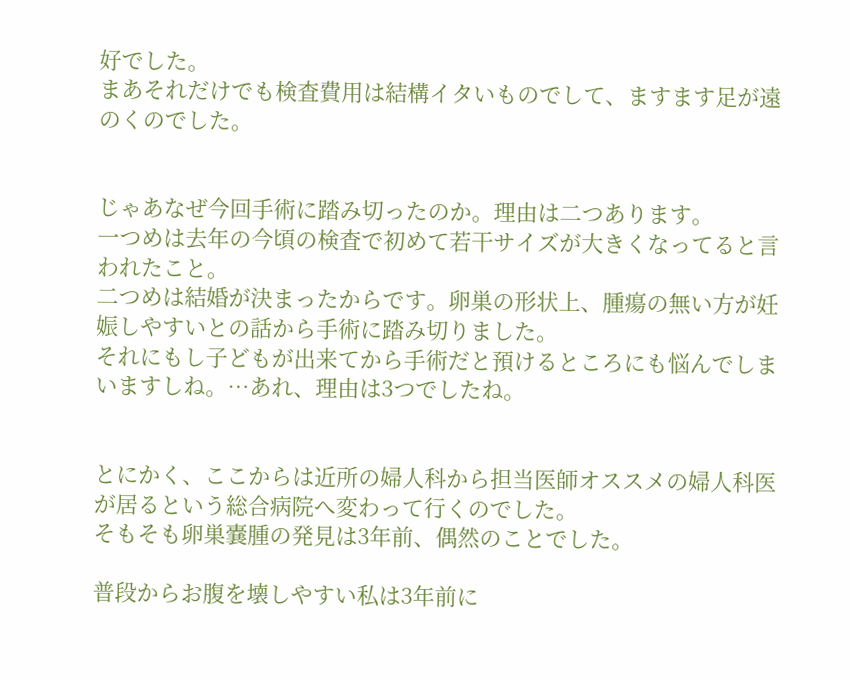好でした。
まあそれだけでも検査費用は結構イタいものでして、ますます足が遠のくのでした。


じゃあなぜ今回手術に踏み切ったのか。理由は二つあります。
一つめは去年の今頃の検査で初めて若干サイズが大きくなってると言われたこと。
二つめは結婚が決まったからです。卵巣の形状上、腫瘍の無い方が妊娠しやすいとの話から手術に踏み切りました。
それにもし子どもが出来てから手術だと預けるところにも悩んでしまいますしね。…あれ、理由は3つでしたね。


とにかく、ここからは近所の婦人科から担当医師オススメの婦人科医が居るという総合病院へ変わって行くのでした。
そもそも卵巣嚢腫の発見は3年前、偶然のことでした。

普段からお腹を壊しやすい私は3年前に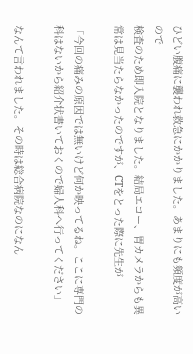ひどい腹痛に襲われ救急にかかりました。あまりにも頻度が高いので
検査のため即入院となりました。結局エコー、胃カメラからも異常は見当たらなかったのですが、CTをとった際に先生が

「今回の痛みの原因では無いけど何か映ってるね。ここに専門の科はないから紹介状書いておくので婦人科へ行ってください」

なんて言われました。その時は総合病院なのになん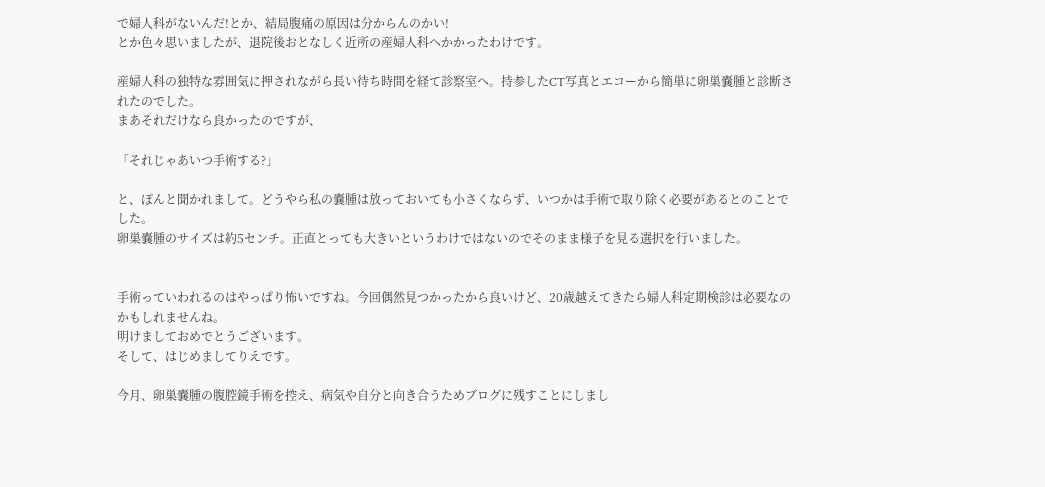で婦人科がないんだ!とか、結局腹痛の原因は分からんのかい!
とか色々思いましたが、退院後おとなしく近所の産婦人科へかかったわけです。

産婦人科の独特な雰囲気に押されながら長い待ち時間を経て診察室へ。持参したCT写真とエコーから簡単に卵巣嚢腫と診断されたのでした。
まあそれだけなら良かったのですが、

「それじゃあいつ手術する?」

と、ぽんと聞かれまして。どうやら私の嚢腫は放っておいても小さくならず、いつかは手術で取り除く必要があるとのことでした。
卵巣嚢腫のサイズは約5センチ。正直とっても大きいというわけではないのでそのまま様子を見る選択を行いました。


手術っていわれるのはやっぱり怖いですね。今回偶然見つかったから良いけど、20歳越えてきたら婦人科定期検診は必要なのかもしれませんね。
明けましておめでとうございます。
そして、はじめましてりえです。

今月、卵巣嚢腫の腹腔鏡手術を控え、病気や自分と向き合うためブログに残すことにしまし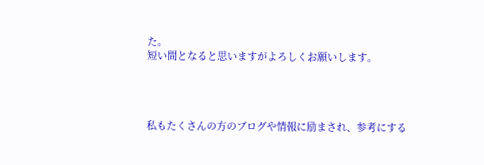た。
短い間となると思いますがよろしくお願いします。




私もたくさんの方のブログや情報に励まされ、参考にする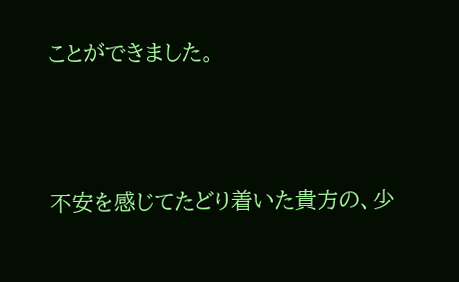ことができました。



不安を感じてたどり着いた貴方の、少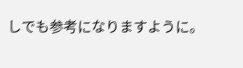しでも参考になりますように。